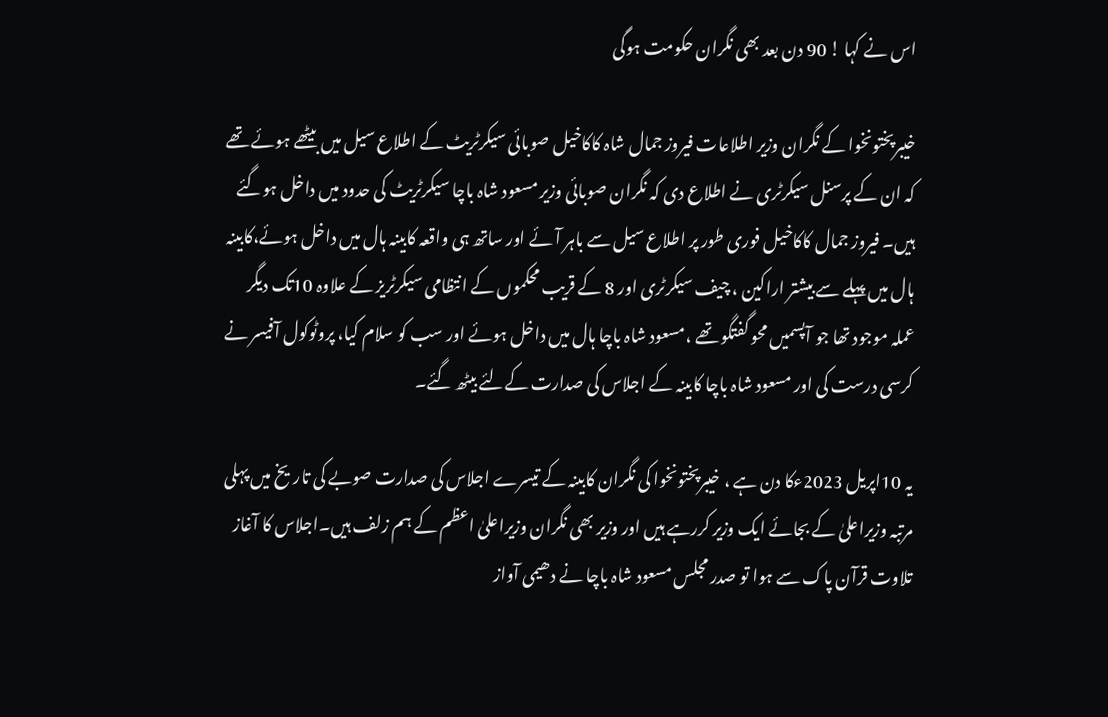اس نے کہا ! 90 دن بعد بھی نگران حکومت ہوگی

خیبرپختونخوا کے نگران وزیر اطلاعات فیروز جمال شاہ کاکاخیل صوبائی سیکرٹریٹ کے اطلاع سیل میں بیٹھے ہوئے تھے کہ ان کے پرسنل سیکرٹری نے اطلاع دی کہ نگران صوبائی وزیر مسعود شاہ باچا سیکرٹریٹ کی حدود میں داخل ہوگئے ہیں۔ فیروز جمال کاکاخیل فوری طور پر اطلاع سیل سے باہر آئے اور ساتھ ہی واقعہ کابینہ ہال میں داخل ہوئے،کابینہ ہال میں پہلے سے بیشتر اراکین ، چیف سیکرٹری اور 8 کے قریب محکموں کے انتظامی سیکرٹریز کے علاوہ 10تک دیگر عملہ موجود تھا جو آپسمیں محو گفتگو تھے ،مسعود شاہ باچا ہال میں داخل ہوئے اور سب کو سلام کیا، پروٹوکول آفیسر نے کرسی درست کی اور مسعود شاہ باچا کابینہ کے اجلاس کی صدارت کےلئے بیٹھ گئے۔

یہ 10اپریل 2023ءکا دن ہے ، خیبرپختونخوا کی نگران کابینہ کے تیسرے اجلاس کی صدارت صوبے کی تاریخ میں پہلی مرتبہ وزیراعلیٰ کے بجائے ایک وزیر کررہے ہیں اور وزیر بھی نگران وزیراعلیٰ اعظم کے ہم زلف ہیں۔اجلاس کا آغاز تلاوت قرآن پاک سے ہوا تو صدر مجلس مسعود شاہ باچا نے دھیمی آواز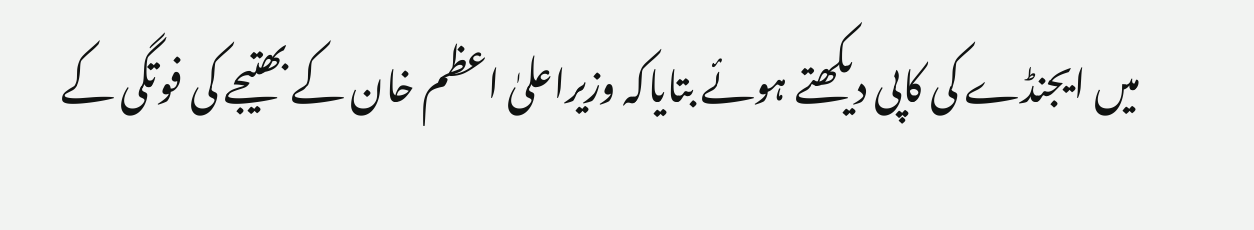میں ایجنڈے کی کاپی دیکھتے ہوئے بتایاکہ وزیراعلیٰ اعظم خان کے بھتیجے کی فوتگی کے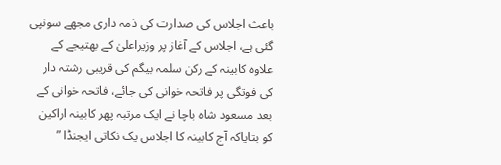باعث اجلاس کی صدارت کی ذمہ داری مجھے سونپی گئی ہے، اجلاس کے آغاز پر وزیراعلیٰ کے بھتیجے کے علاوہ کابینہ کے رکن سلمہ بیگم کی قریبی رشتہ دار کی فوتگی پر فاتحہ خوانی کی جائے، فاتحہ خوانی کے بعد مسعود شاہ باچا نے ایک مرتبہ پھر کابینہ اراکین کو بتایاکہ آج کابینہ کا اجلاس یک نکاتی ایجنڈا ”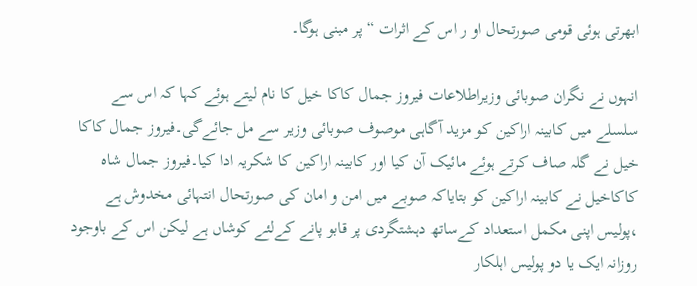ابھرتی ہوئی قومی صورتحال او ر اس کے اثرات “ پر مبنی ہوگا۔

انہوں نے نگران صوبائی وزیراطلاعات فیروز جمال کاکا خیل کا نام لیتے ہوئے کہا کہ اس سے سلسلے میں کابینہ اراکین کو مزید آگاہی موصوف صوبائی وزیر سے مل جائےگی۔فیروز جمال کاکا خیل نے گلہ صاف کرتے ہوئے مائیک آن کیا اور کابینہ اراکین کا شکریہ ادا کیا۔فیروز جمال شاہ کاکاخیل نے کابینہ اراکین کو بتایاکہ صوبے میں امن و امان کی صورتحال انتہائی مخدوش ہے ،پولیس اپنی مکمل استعداد کےساتھ دہشتگردی پر قابو پانے کےلئے کوشاں ہے لیکن اس کے باوجود روزانہ ایک یا دو پولیس اہلکار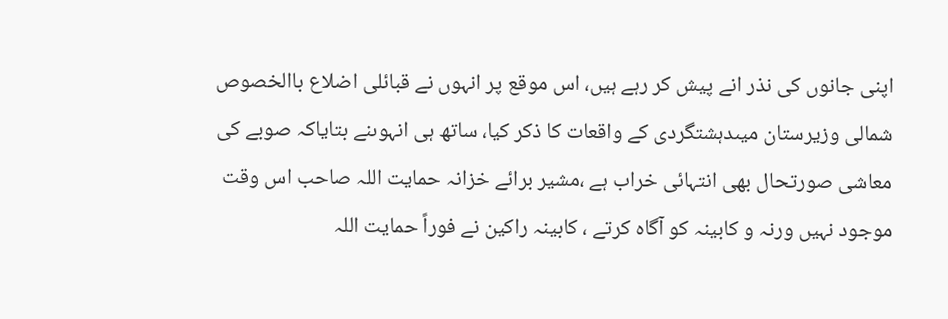اپنی جانوں کی نذر انے پیش کر رہے ہیں، اس موقع پر انہوں نے قبائلی اضلاع باالخصوص شمالی وزیرستان میںدہشتگردی کے واقعات کا ذکر کیا، ساتھ ہی انہوںنے بتایاکہ صوبے کی معاشی صورتحال بھی انتہائی خراب ہے ،مشیر برائے خزانہ حمایت اللہ صاحب اس وقت موجود نہیں ورنہ و کابینہ کو آگاہ کرتے ، کابینہ راکین نے فوراً حمایت اللہ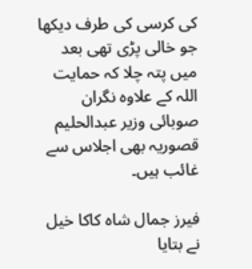کی کرسی کی طرف دیکھا جو خالی پڑی تھی بعد میں پتہ چلا کہ حمایت اللہ کے علاوہ نگران صوبائی وزیر عبدالحلیم قصوریہ بھی اجلاس سے غائب ہیں۔

فیرز جمال شاہ کاکا خیل نے بتایا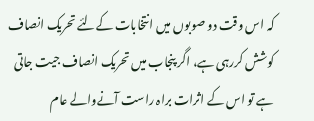کہ اس وقت دو صوبوں میں انتخابات کےلئے تحریک انصاف کوشش کررہی ہے، اگر پنجاب میں تحریک انصاف جیت جاتی ہے تو اس کے اثرات براہ راست آنےوالے عام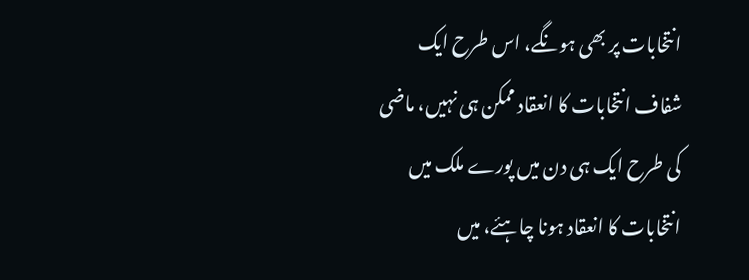انتخابات پر بھی ہونگے، اس طرح ایک شفاف انتخابات کا انعقاد ممکن ہی نہیں، ماضی کی طرح ایک ہی دن میں پورے ملک میں انتخابات کا انعقاد ہونا چاہئے، میں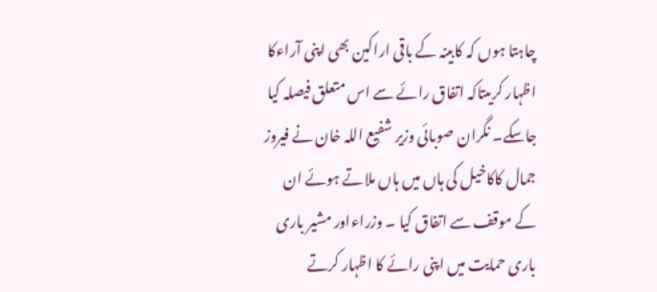چاہتا ہوں کہ کابینہ کے باقی اراکین بھی اپنی آراءکا اظہار کریںتاکہ اتفاق رائے سے اس متعلق فیصلہ کیا جاسکے۔ نگران صوبائی وزیر شفیع اللہ خان نے فیروز جمال کاکاخیل کی ہاں میں ہاں ملاتے ہوئے ان کے موقف سے اتفاق کیا ۔ وزراءاور مشیر باری باری حمایت میں اپنی رائے کا اظہار کرتے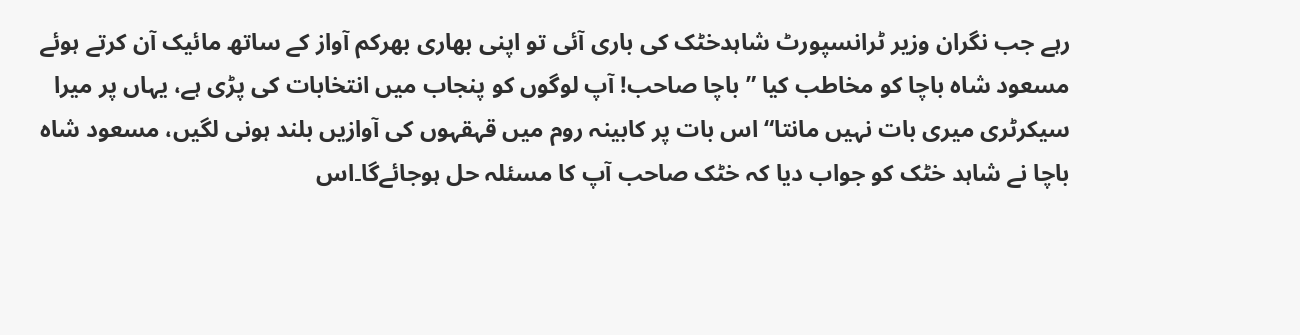رہے جب نگران وزیر ٹرانسپورٹ شاہدخٹک کی باری آئی تو اپنی بھاری بھرکم آواز کے ساتھ مائیک آن کرتے ہوئے مسعود شاہ باچا کو مخاطب کیا ” باچا صاحب! آپ لوگوں کو پنجاب میں انتخابات کی پڑی ہے، یہاں پر میرا سیکرٹری میری بات نہیں مانتا“ اس بات پر کابینہ روم میں قہقہوں کی آوازیں بلند ہونی لگیں، مسعود شاہ باچا نے شاہد خٹک کو جواب دیا کہ خٹک صاحب آپ کا مسئلہ حل ہوجائےگا۔اس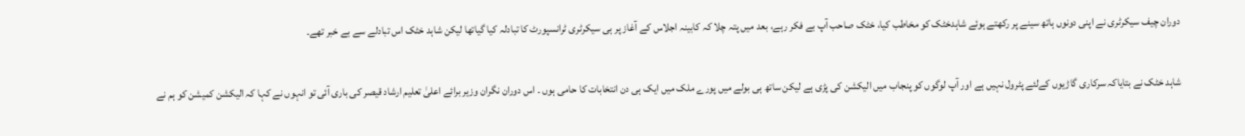دوران چیف سیکرٹری نے اپنی دونوں ہاتھ سینے پر رکھتے ہوئے شاہدخٹک کو مخاطب کیا، خٹک صاحب آپ بے فکر رہے، بعد میں پتہ چلا کہ کابینہ اجلاس کے آغاز پر ہی سیکرٹری ٹرانسپورٹ کا تبادلہ کیا گیاتھا لیکن شاہد خٹک اس تبادلے سے بے خبر تھے۔

شاہد خٹک نے بتایاکہ سرکاری گاڑیوں کےلئے پٹرول نہیں ہے اور آپ لوگوں کو پنجاب میں الیکشن کی پڑی ہے لیکن ساتھ ہی بولے میں پورے ملک میں ایک ہی دن انتخابات کا حامی ہوں ۔ اس دوران نگران وزیر برائے اعلیٰ تعلیم ارشاد قیصر کی باری آئی تو انہوں نے کہا کہ الیکشن کمیشن کو ہم نے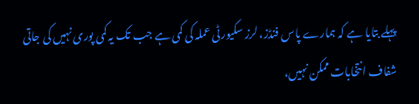پہلے بتایا ہے کہ ہمارے پاس فنڈز، لرز سکیورٹی عملہ کی کمی ہے جب تک یہ کمی پوری نہیں کی جاتی شفاف انتخابات ممکن نہیں،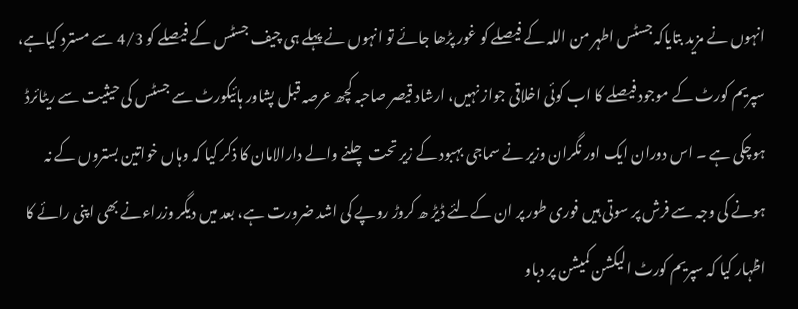انہوں نے مزید بتایاکہ جسٹس اطہر من اللہ کے فیصلے کو غور پڑھا جائے تو انہوں نے پہلے ہی چیف جسٹس کے فیصلے کو 4/3 سے مسترد کیاہے، سپریم کورٹ کے موجود فیصلے کا اب کوئی اخلاقی جواز نہیں، ارشاد قیصر صاحبہ کچھ عرصہ قبل پشاور ہائیکورٹ سے جسٹس کی حیثیت سے ریٹائرڈ ہوچکی ہے ۔ اس دوران ایک اور نگران وزیر نے سماجی بہبود کے زیر تحت چلنے والے دارالامان کا ذکر کیا کہ وہاں خواتین بستروں کے نہ ہونے کی وجہ سے فرش پر سوتی ہیں فوری طور پر ان کےلئے ڈیڑ ھ کروڑ روپے کی اشد ضرورت ہے، بعد میں دیگر وزراءنے بھی اپنی رائے کا اظہار کیا کہ سپریم کورٹ الیکشن کمیشن پر دباو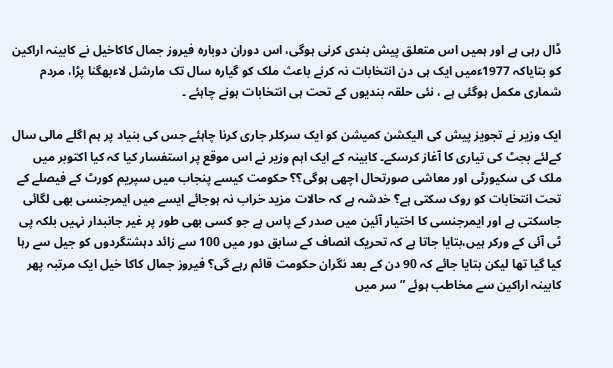ڈال رہی ہے اور ہمیں اس متعلق پیش بندی کرنی ہوگی، اس دوران دوبارہ فیروز جمال کاکاخیل نے کابینہ اراکین کو بتایاکہ 1977ءمیں ایک ہی دن انتخابات نہ کرنے باعث ملک کو گیارہ سال تک مارشل لاءبھگنا پڑا، مردم شماری مکمل ہوگئی ہے ، نئی حلقہ بندیوں کے تحت ہی انتخابات ہونے چاہئے ۔

ایک وزیر نے تجویز پیش کی الیکشن کمیشن کو ایک سرکلر جاری کرنا چاہئے جس کی بنیاد پر ہم اگلے مالی سال کےلئے بجٹ کی تیاری کا آغاز کرسکے۔ کابینہ کے ایک اہم وزیر نے اس موقع پر استفسار کیا کہ کیا اکتوبر میں ملک کی سکیورٹی اور معاشی صورتحال اچھی ہوگی؟؟ حکومت کیسے پنجاب میں سپریم کورٹ کے فیصلے کے تحت انتخابات کو روک سکتی ہے؟ خدشہ ہے کہ حالات مزید خراب نہ ہوجائے ایسے میں ایمرجنسی بھی لگائی جاسکتی ہے اور ایمرجنسی کا اختیار آئین میں صدر کے پاس ہے جو کسی بھی طور پر غیر جانبدار نہیں بلکہ پی ٹی آئی کے ورکر ہیں،بتایا جاتا ہے کہ تحریک انصاف کے سابق دور میں 100 سے زائد دہشتگردوں کو جیل سے رہا کیا گیا تھا لیکن بتایا جائے کہ 90 دن کے بعد نگران حکومت قائم رہے گی؟ فیروز جمال کاکا خیل ایک مرتبہ پھر کابینہ اراکین سے مخاطب ہوئے ” سر میں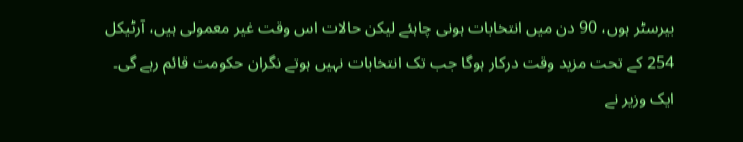بیرسٹر ہوں، 90 دن میں انتخابات ہونی چاہئے لیکن حالات اس وقت غیر معمولی ہیں، آرٹیکل 254 کے تحت مزید وقت درکار ہوگا جب تک انتخابات نہیں ہوتے نگران حکومت قائم رہے گی۔ ایک وزیر نے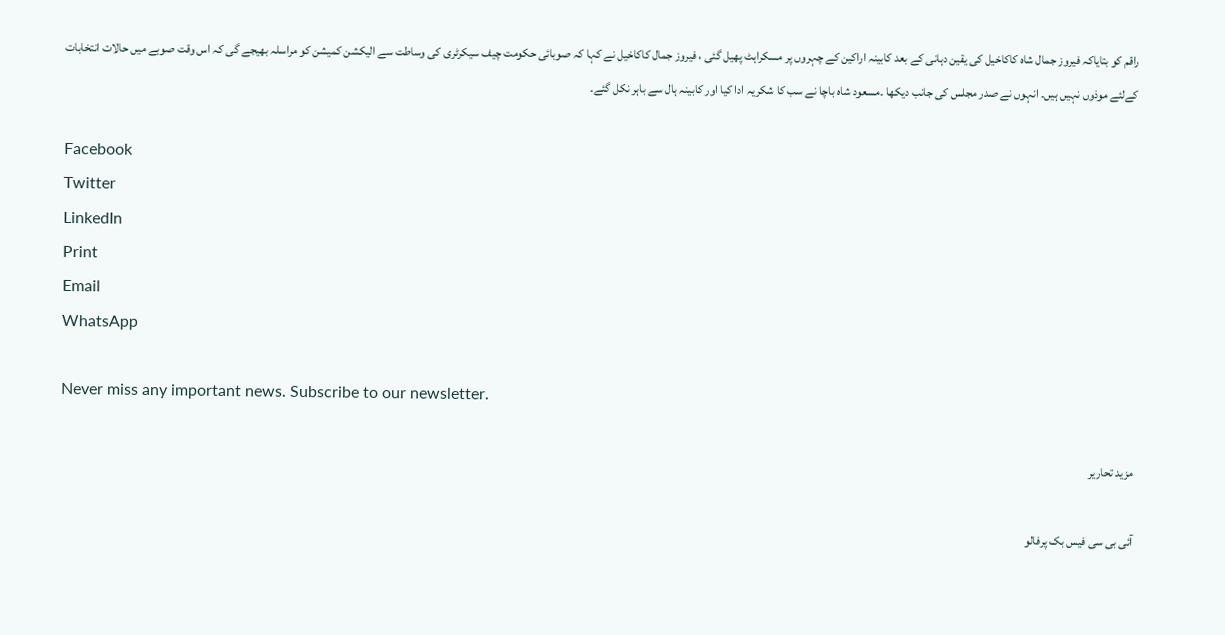راقم کو بتایاکہ فیروز جمال شاہ کاکاخیل کی یقین دہانی کے بعد کابینہ اراکین کے چہروں پر مسکراہٹ پھیل گئی ، فیروز جمال کاکاخیل نے کہا کہ صوبائی حکومت چیف سیکرٹری کی وساطت سے الیکشن کمیشن کو مراسلہ بھیجے گی کہ اس وقت صوبے میں حالات انتخابات کےلئے موذوں نہیں ہیں۔ انہوں نے صدر مجلس کی جانب دیکھا ۔مسعود شاہ باچا نے سب کا شکریہ ادا کیا اور کابینہ ہال سے باہر نکل گئے۔

Facebook
Twitter
LinkedIn
Print
Email
WhatsApp

Never miss any important news. Subscribe to our newsletter.

مزید تحاریر

آئی بی سی فیس بک پرفالو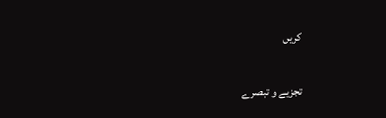کریں

تجزیے و تبصرے